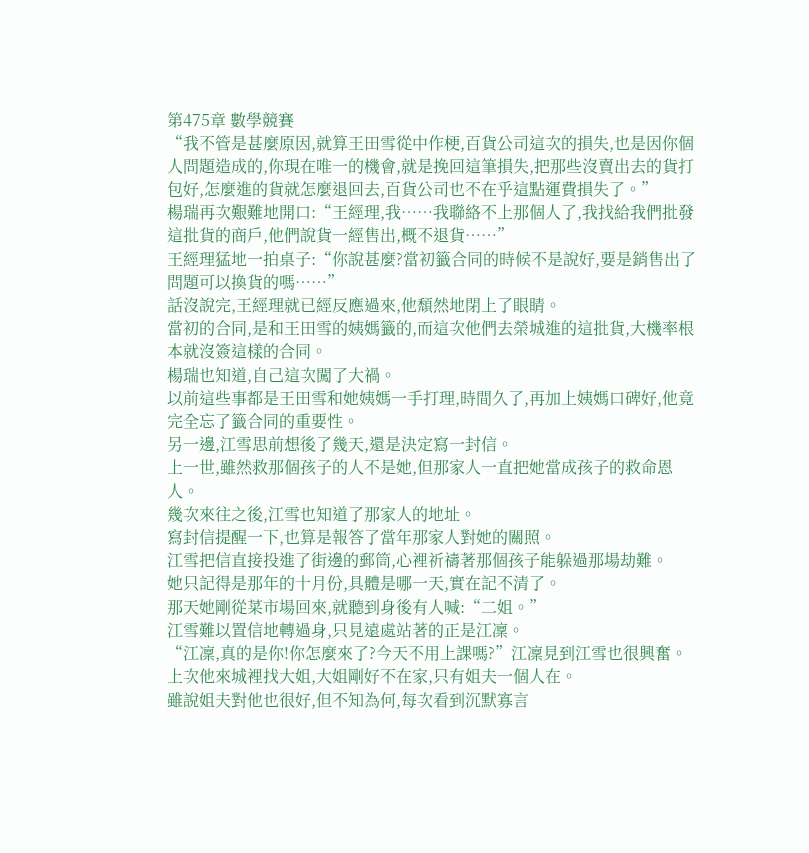第475章 數學競賽
“我不管是甚麼原因,就算王田雪從中作梗,百貨公司這次的損失,也是因你個人問題造成的,你現在唯一的機會,就是挽回這筆損失,把那些沒賣出去的貨打包好,怎麼進的貨就怎麼退回去,百貨公司也不在乎這點運費損失了。”
楊瑞再次艱難地開口:“王經理,我……我聯絡不上那個人了,我找給我們批發這批貨的商戶,他們說貨一經售出,概不退貨……”
王經理猛地一拍桌子:“你說甚麼?當初籤合同的時候不是說好,要是銷售出了問題可以換貨的嗎……”
話沒說完,王經理就已經反應過來,他頹然地閉上了眼睛。
當初的合同,是和王田雪的姨媽籤的,而這次他們去榮城進的這批貨,大機率根本就沒簽這樣的合同。
楊瑞也知道,自己這次闖了大禍。
以前這些事都是王田雪和她姨媽一手打理,時間久了,再加上姨媽口碑好,他竟完全忘了籤合同的重要性。
另一邊,江雪思前想後了幾天,還是決定寫一封信。
上一世,雖然救那個孩子的人不是她,但那家人一直把她當成孩子的救命恩人。
幾次來往之後,江雪也知道了那家人的地址。
寫封信提醒一下,也算是報答了當年那家人對她的關照。
江雪把信直接投進了街邊的郵筒,心裡祈禱著那個孩子能躲過那場劫難。
她只記得是那年的十月份,具體是哪一天,實在記不清了。
那天她剛從菜市場回來,就聽到身後有人喊:“二姐。”
江雪難以置信地轉過身,只見遠處站著的正是江凜。
“江凜,真的是你!你怎麼來了?今天不用上課嗎?”江凜見到江雪也很興奮。
上次他來城裡找大姐,大姐剛好不在家,只有姐夫一個人在。
雖說姐夫對他也很好,但不知為何,每次看到沉默寡言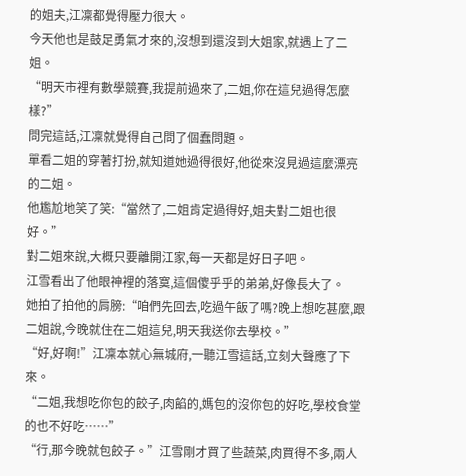的姐夫,江凜都覺得壓力很大。
今天他也是鼓足勇氣才來的,沒想到還沒到大姐家,就遇上了二姐。
“明天市裡有數學競賽,我提前過來了,二姐,你在這兒過得怎麼樣?”
問完這話,江凜就覺得自己問了個蠢問題。
單看二姐的穿著打扮,就知道她過得很好,他從來沒見過這麼漂亮的二姐。
他尷尬地笑了笑:“當然了,二姐肯定過得好,姐夫對二姐也很好。”
對二姐來說,大概只要離開江家,每一天都是好日子吧。
江雪看出了他眼神裡的落寞,這個傻乎乎的弟弟,好像長大了。
她拍了拍他的肩膀:“咱們先回去,吃過午飯了嗎?晚上想吃甚麼,跟二姐說,今晚就住在二姐這兒,明天我送你去學校。”
“好,好啊!”江凜本就心無城府,一聽江雪這話,立刻大聲應了下來。
“二姐,我想吃你包的餃子,肉餡的,媽包的沒你包的好吃,學校食堂的也不好吃……”
“行,那今晚就包餃子。”江雪剛才買了些蔬菜,肉買得不多,兩人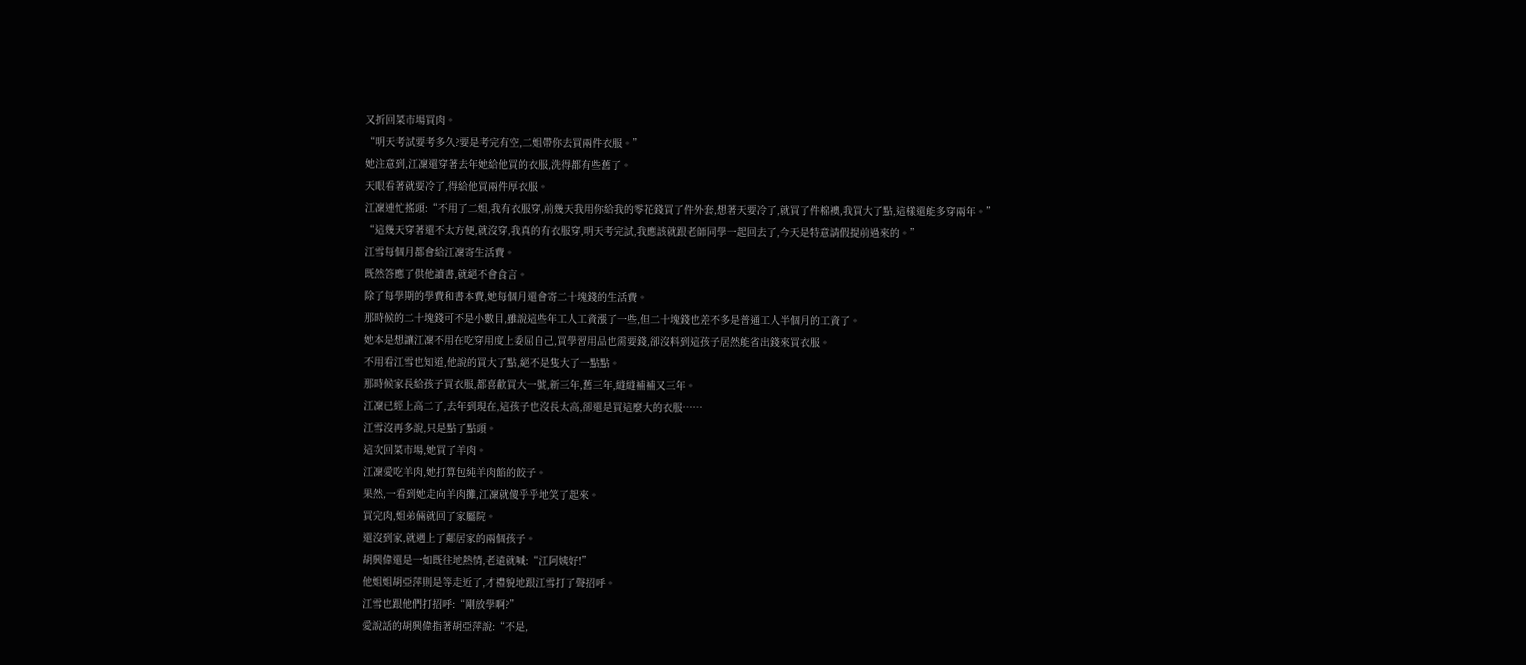又折回菜市場買肉。
“明天考試要考多久?要是考完有空,二姐帶你去買兩件衣服。”
她注意到,江凜還穿著去年她給他買的衣服,洗得都有些舊了。
天眼看著就要冷了,得給他買兩件厚衣服。
江凜連忙搖頭:“不用了二姐,我有衣服穿,前幾天我用你給我的零花錢買了件外套,想著天要冷了,就買了件棉襖,我買大了點,這樣還能多穿兩年。”
“這幾天穿著還不太方便,就沒穿,我真的有衣服穿,明天考完試,我應該就跟老師同學一起回去了,今天是特意請假提前過來的。”
江雪每個月都會給江凜寄生活費。
既然答應了供他讀書,就絕不會食言。
除了每學期的學費和書本費,她每個月還會寄二十塊錢的生活費。
那時候的二十塊錢可不是小數目,雖說這些年工人工資漲了一些,但二十塊錢也差不多是普通工人半個月的工資了。
她本是想讓江凜不用在吃穿用度上委屈自己,買學習用品也需要錢,卻沒料到這孩子居然能省出錢來買衣服。
不用看江雪也知道,他說的買大了點,絕不是隻大了一點點。
那時候家長給孩子買衣服,都喜歡買大一號,新三年,舊三年,縫縫補補又三年。
江凜已經上高二了,去年到現在,這孩子也沒長太高,卻還是買這麼大的衣服……
江雪沒再多說,只是點了點頭。
這次回菜市場,她買了羊肉。
江凜愛吃羊肉,她打算包純羊肉餡的餃子。
果然,一看到她走向羊肉攤,江凜就傻乎乎地笑了起來。
買完肉,姐弟倆就回了家屬院。
還沒到家,就遇上了鄰居家的兩個孩子。
胡興偉還是一如既往地熱情,老遠就喊:“江阿姨好!”
他姐姐胡亞萍則是等走近了,才禮貌地跟江雪打了聲招呼。
江雪也跟他們打招呼:“剛放學啊?”
愛說話的胡興偉指著胡亞萍說:“不是,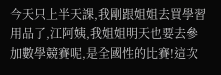今天只上半天課,我剛跟姐姐去買學習用品了,江阿姨,我姐姐明天也要去參加數學競賽呢,是全國性的比賽!這次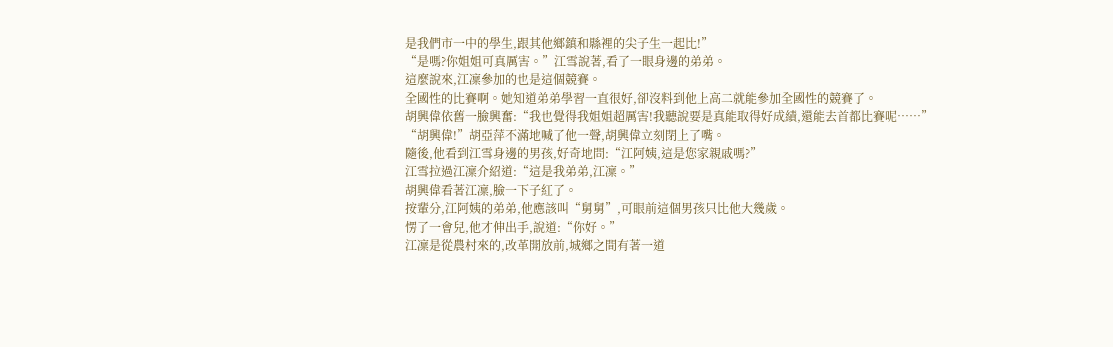是我們市一中的學生,跟其他鄉鎮和縣裡的尖子生一起比!”
“是嗎?你姐姐可真厲害。”江雪說著,看了一眼身邊的弟弟。
這麼說來,江凜參加的也是這個競賽。
全國性的比賽啊。她知道弟弟學習一直很好,卻沒料到他上高二就能參加全國性的競賽了。
胡興偉依舊一臉興奮:“我也覺得我姐姐超厲害!我聽說要是真能取得好成績,還能去首都比賽呢……”
“胡興偉!”胡亞萍不滿地喊了他一聲,胡興偉立刻閉上了嘴。
隨後,他看到江雪身邊的男孩,好奇地問:“江阿姨,這是您家親戚嗎?”
江雪拉過江凜介紹道:“這是我弟弟,江凜。”
胡興偉看著江凜,臉一下子紅了。
按輩分,江阿姨的弟弟,他應該叫“舅舅”,可眼前這個男孩只比他大幾歲。
愣了一會兒,他才伸出手,說道:“你好。”
江凜是從農村來的,改革開放前,城鄉之間有著一道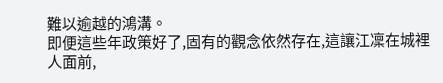難以逾越的鴻溝。
即便這些年政策好了,固有的觀念依然存在,這讓江凜在城裡人面前,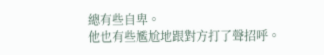總有些自卑。
他也有些尷尬地跟對方打了聲招呼。